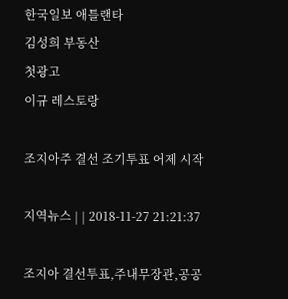한국일보 애틀랜타
김성희 부동산
첫광고
이규 레스토랑

조지아주 결선 조기투표 어제 시작

지역뉴스 | | 2018-11-27 21:21:37

조지아 결선투표,주내무장관,공공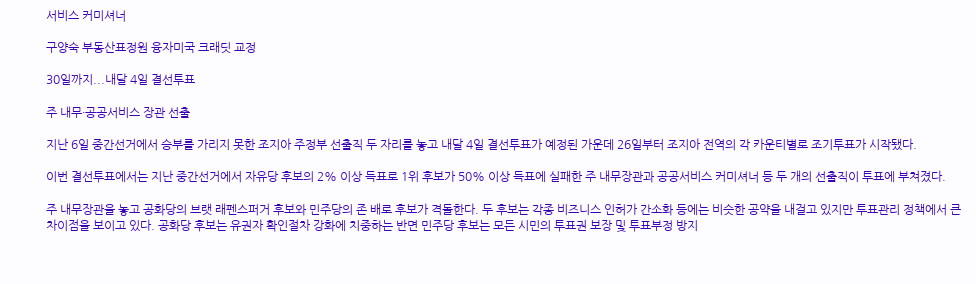서비스 커미셔너

구양숙 부동산표정원 융자미국 크래딧 교정

30일까지...내달 4일 결선투표

주 내무·공공서비스 장관 선출

지난 6일 중간선거에서 승부를 가리지 못한 조지아 주정부 선출직 두 자리를 놓고 내달 4일 결선투표가 예정된 가운데 26일부터 조지아 전역의 각 카운티별로 조기투표가 시작됐다.

이번 결선투표에서는 지난 중간선거에서 자유당 후보의 2% 이상 득표로 1위 후보가 50% 이상 득표에 실패한 주 내무장관과 공공서비스 커미셔너 등 두 개의 선출직이 투표에 부쳐졌다.

주 내무장관을 놓고 공화당의 브랫 래펜스퍼거 후보와 민주당의 존 배로 후보가 격돌한다. 두 후보는 각종 비즈니스 인허가 간소화 등에는 비슷한 공약을 내걸고 있지만 투표관리 정책에서 큰 차이점을 보이고 있다. 공화당 후보는 유권자 확인절차 강화에 치중하는 반면 민주당 후보는 모든 시민의 투표권 보장 및 투표부정 방지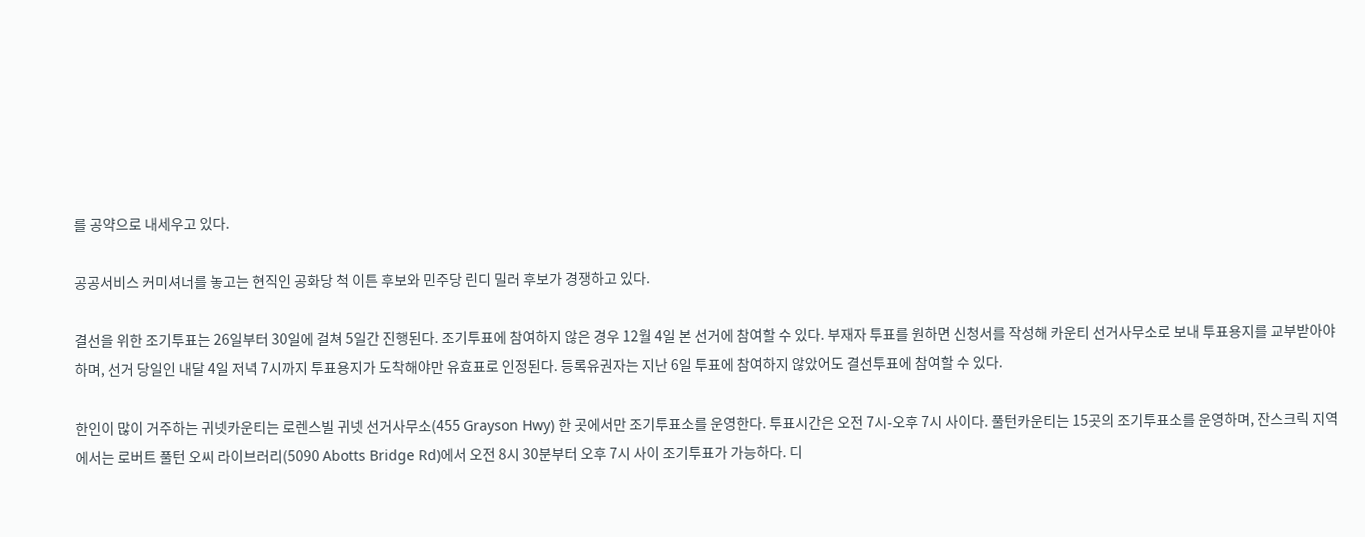를 공약으로 내세우고 있다.

공공서비스 커미셔너를 놓고는 현직인 공화당 척 이튼 후보와 민주당 린디 밀러 후보가 경쟁하고 있다.

결선을 위한 조기투표는 26일부터 30일에 걸쳐 5일간 진행된다. 조기투표에 참여하지 않은 경우 12월 4일 본 선거에 참여할 수 있다. 부재자 투표를 원하면 신청서를 작성해 카운티 선거사무소로 보내 투표용지를 교부받아야 하며, 선거 당일인 내달 4일 저녁 7시까지 투표용지가 도착해야만 유효표로 인정된다. 등록유권자는 지난 6일 투표에 참여하지 않았어도 결선투표에 참여할 수 있다.

한인이 많이 거주하는 귀넷카운티는 로렌스빌 귀넷 선거사무소(455 Grayson Hwy) 한 곳에서만 조기투표소를 운영한다. 투표시간은 오전 7시-오후 7시 사이다. 풀턴카운티는 15곳의 조기투표소를 운영하며, 잔스크릭 지역에서는 로버트 풀턴 오씨 라이브러리(5090 Abotts Bridge Rd)에서 오전 8시 30분부터 오후 7시 사이 조기투표가 가능하다. 디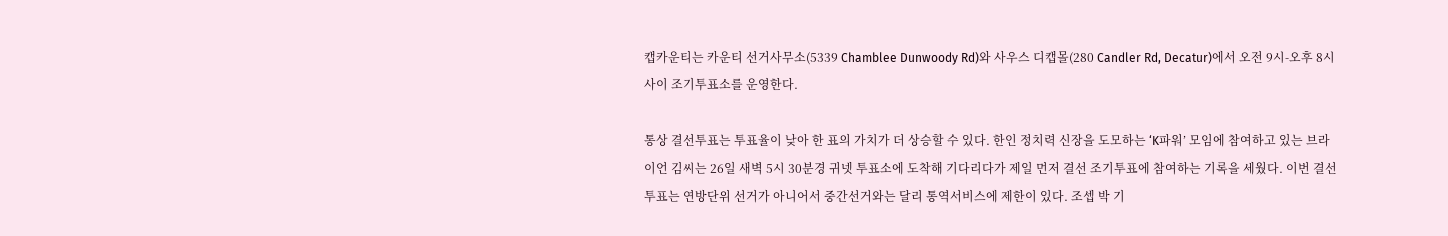캡카운티는 카운티 선거사무소(5339 Chamblee Dunwoody Rd)와 사우스 디캡몰(280 Candler Rd, Decatur)에서 오전 9시-오후 8시 사이 조기투표소를 운영한다.

통상 결선투표는 투표율이 낮아 한 표의 가치가 더 상승할 수 있다. 한인 정치력 신장을 도모하는 ‘K파워’ 모임에 참여하고 있는 브라이언 김씨는 26일 새벽 5시 30분경 귀넷 투표소에 도착해 기다리다가 제일 먼저 결선 조기투표에 참여하는 기록을 세웠다. 이번 결선투표는 연방단위 선거가 아니어서 중간선거와는 달리 통역서비스에 제한이 있다. 조셉 박 기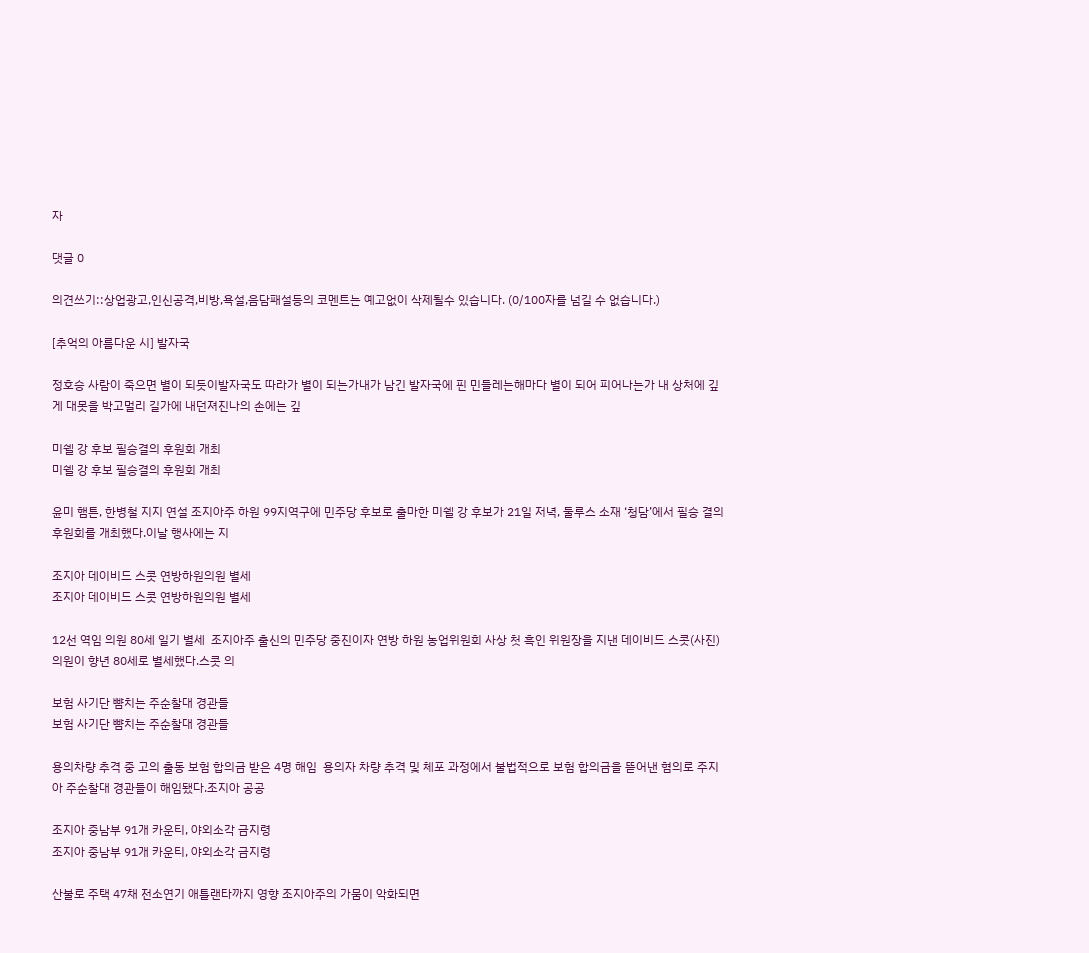자

댓글 0

의견쓰기::상업광고,인신공격,비방,욕설,음담패설등의 코멘트는 예고없이 삭제될수 있습니다. (0/100자를 넘길 수 없습니다.)

[추억의 아름다운 시] 발자국

정호승 사람이 죽으면 별이 되듯이발자국도 따라가 별이 되는가내가 남긴 발자국에 핀 민들레는해마다 별이 되어 피어나는가 내 상처에 깊게 대못을 박고멀리 길가에 내던져진나의 손에는 깊

미쉘 강 후보 필승결의 후원회 개최
미쉘 강 후보 필승결의 후원회 개최

윤미 햄튼, 한병철 지지 연설 조지아주 하원 99지역구에 민주당 후보로 출마한 미쉘 강 후보가 21일 저녁, 둘루스 소재 ‘청담’에서 필승 결의 후원회를 개최했다.이날 행사에는 지

조지아 데이비드 스콧 연방하원의원 별세
조지아 데이비드 스콧 연방하원의원 별세

12선 역임 의원 80세 일기 별세  조지아주 출신의 민주당 중진이자 연방 하원 농업위원회 사상 첫 흑인 위원장을 지낸 데이비드 스콧(사진) 의원이 향년 80세로 별세했다.스콧 의

보험 사기단 뺨치는 주순찰대 경관들
보험 사기단 뺨치는 주순찰대 경관들

용의차량 추격 중 고의 출동 보험 합의금 받은 4명 해임  용의자 차량 추격 및 체포 과정에서 불법적으로 보험 합의금을 뜯어낸 혐의로 주지아 주순찰대 경관들이 해임됐다.조지아 공공

조지아 중남부 91개 카운티, 야외소각 금지령
조지아 중남부 91개 카운티, 야외소각 금지령

산불로 주택 47채 전소연기 애틀랜타까지 영향 조지아주의 가뭄이 악화되면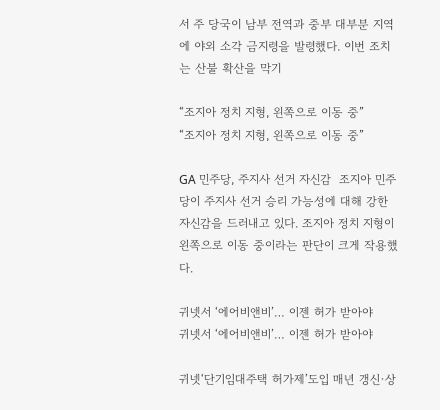서 주 당국이 남부 전역과 중부 대부분 지역에 야외 소각 금지령을 발령했다. 이번 조치는 산불 확산을 막기

“조지아 정치 지형, 왼쪽으로 이동 중”
“조지아 정치 지형, 왼쪽으로 이동 중”

GA 민주당, 주지사 선거 자신감  조지아 민주당이 주지사 선거 승리 가능성에 대해 강한 자신감을 드러내고 있다. 조지아 정치 지형이 왼쪽으로 이동 중이라는 판단이 크게 작용했다.

귀넷서 ‘에어비앤비’… 이젠 허가 받아야
귀넷서 ‘에어비앤비’… 이젠 허가 받아야

귀넷‘단기임대주택 허가제’도입 매년 갱신∙상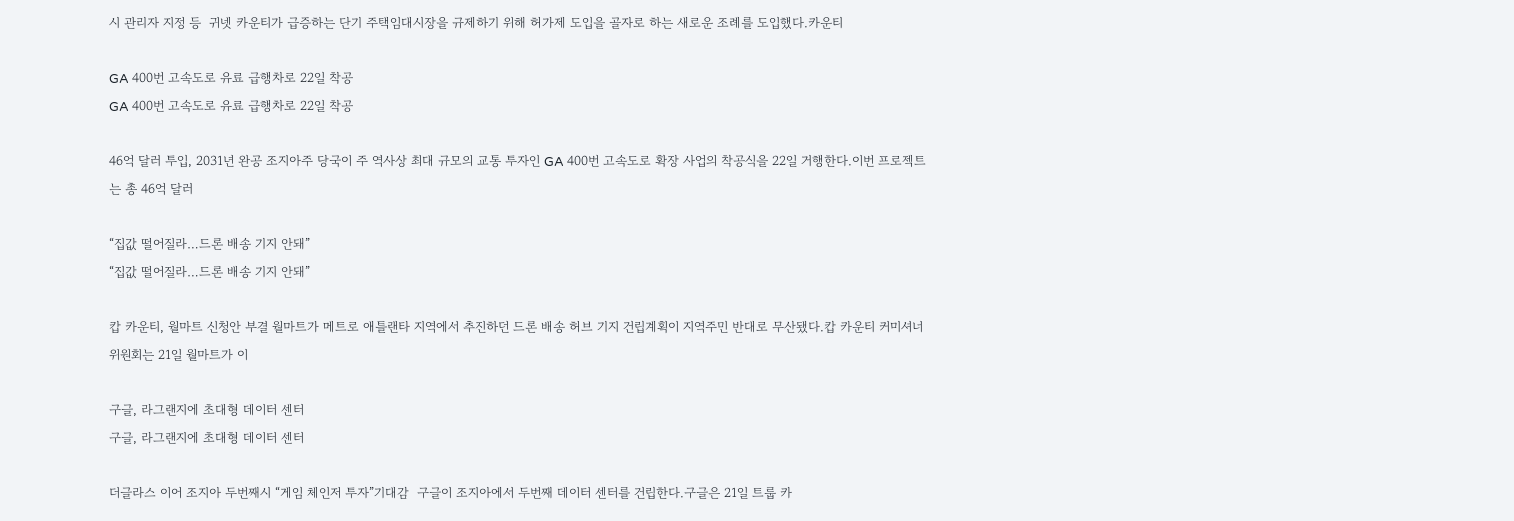시 관리자 지정 등  귀넷 카운티가 급증하는 단기 주택임대시장을 규제하기 위해 허가제 도입을 골자로 하는 새로운 조례를 도입했다.카운티

GA 400번 고속도로 유료 급행차로 22일 착공
GA 400번 고속도로 유료 급행차로 22일 착공

46억 달러 투입, 2031년 완공 조지아주 당국이 주 역사상 최대 규모의 교통 투자인 GA 400번 고속도로 확장 사업의 착공식을 22일 거행한다.이번 프로젝트는 총 46억 달러

“집값 떨어질라…드론 배송 기지 안돼”
“집값 떨어질라…드론 배송 기지 안돼”

캅 카운티, 월마트 신청안 부결 월마트가 메트로 애틀랜타 지역에서 추진하던 드론 배송 허브 기지 건립계획이 지역주민 반대로 무산됐다.캅 카운티 커미셔너 위원회는 21일 월마트가 이

구글, 라그랜지에 초대형 데이터 센터
구글, 라그랜지에 초대형 데이터 센터

더글라스 이어 조지아 두번째시 “게임 체인저 투자”기대감  구글이 조지아에서 두번째 데이터 센터를 건립한다.구글은 21일 트룹 카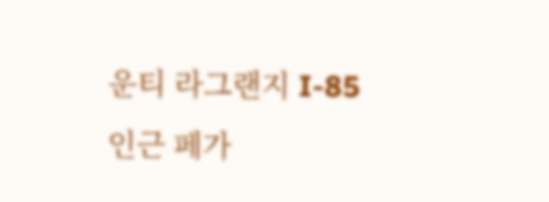운티 라그랜지 I-85 인근 페가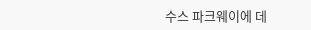수스 파크웨이에 데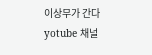이상무가 간다 yotube 채널